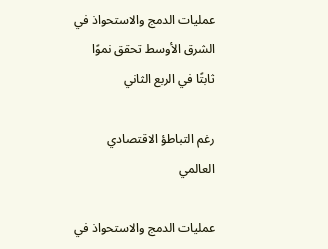عمليات الدمج والاستحواذ في الشرق الأوسط تحقق نموًا ثابتًا في الربع الثاني

رغم التباطؤ الاقتصادي العالمي

عمليات الدمج والاستحواذ في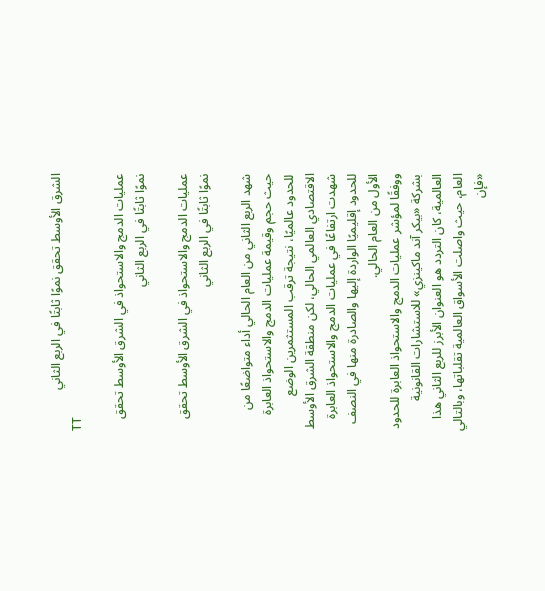الشرق الأوسط تحقق نموًا ثابتًا في الربع الثاني
TT

عمليات الدمج والاستحواذ في الشرق الأوسط تحقق نموًا ثابتًا في الربع الثاني

عمليات الدمج والاستحواذ في الشرق الأوسط تحقق نموًا ثابتًا في الربع الثاني

شهد الربع الثاني من العام الحالي أداء متواضعًا من حيث حجم وقيمة عمليات الدمج والاستحواذ العابرة للحدود عالميًا، نتيجة ترقب المستثمرين الوضع الاقتصادي العالمي الحالي، لكن منطقة الشرق الأوسط شهدت ارتفاعًا في عمليات الدمج والاستحواذ العابرة للحدود إقليميًا الواردة إليها والصادرة منها في النصف الأول من العام الحالي.
ووفقًا لمؤشر عمليات الدمج والاستحواذ العابرة للحدود بشركة «بيكر آند ماكينزي» للاستشارات القانونية العالمية، كان التردد هو العنوان الأبرز للربع الثاني هذا العام، حيث واصلت الأسواق العالمية تقلباتها، وبالتالي «فإن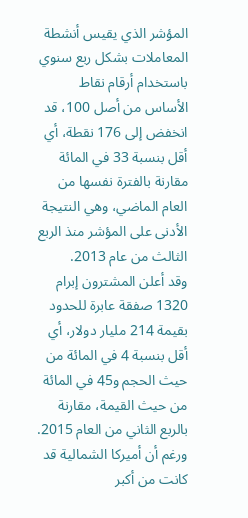المؤشر الذي يقيس أنشطة المعاملات بشكل ربع سنوي باستخدام أرقام نقاط الأساس من أصل 100، قد انخفض إلى 176 نقطة، أي أقل بنسبة 33 في المائة مقارنة بالفترة نفسها من العام الماضي، وهي النتيجة الأدنى على المؤشر منذ الربع الثالث من عام 2013.
وقد أعلن المشترون إبرام 1320 صفقة عابرة للحدود بقيمة 214 مليار دولار، أي أقل بنسبة 4 في المائة من حيث الحجم و45 في المائة من حيث القيمة، مقارنة بالربع الثاني من العام 2015. ورغم أن أميركا الشمالية قد كانت من أكبر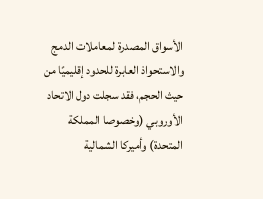الأسواق المصدرة لمعاملات الدمج والاستحواذ العابرة للحدود إقليميًا من حيث الحجم، فقد سجلت دول الاتحاد الأوروبي (وخصوصا المملكة المتحدة) وأميركا الشمالية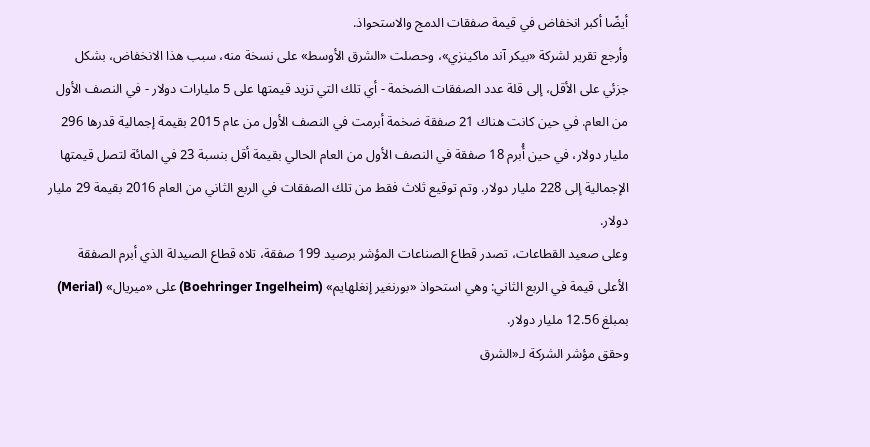أيضًا أكبر انخفاض في قيمة صفقات الدمج والاستحواذ.
وأرجع تقرير لشركة «بيكر آند ماكينزي»، وحصلت «الشرق الأوسط» على نسخة منه، سبب هذا الانخفاض، بشكل جزئي على الأقل، إلى قلة عدد الصفقات الضخمة - أي تلك التي تزيد قيمتها على 5 مليارات دولار - في النصف الأول من العام. في حين كانت هناك 21 صفقة ضخمة أبرمت في النصف الأول من عام 2015 بقيمة إجمالية قدرها 296 مليار دولار، في حين أُبرم 18 صفقة في النصف الأول من العام الحالي بقيمة أقل بنسبة 23 في المائة لتصل قيمتها الإجمالية إلى 228 مليار دولار. وتم توقيع ثلاث فقط من تلك الصفقات في الربع الثاني من العام 2016 بقيمة 29 مليار دولار.
وعلى صعيد القطاعات، تصدر قطاع الصناعات المؤشر برصيد 199 صفقة، تلاه قطاع الصيدلة الذي أبرم الصفقة الأعلى قيمة في الربع الثاني: وهي استحواذ «بورنغير إنغلهايم» (Boehringer Ingelheim) على «ميريال» (Merial) بمبلغ 12.56 مليار دولار.
وحقق مؤشر الشركة لـ«الشرق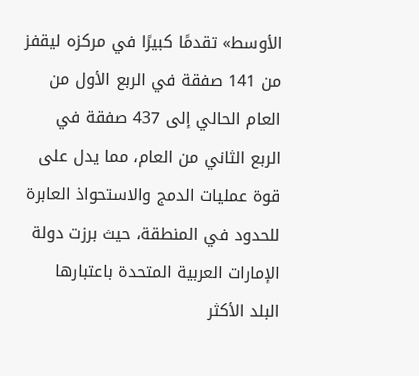الأوسط» تقدمًا كبيرًا في مركزه ليقفز من 141 صفقة في الربع الأول من العام الحالي إلى 437 صفقة في الربع الثاني من العام، مما يدل على قوة عمليات الدمج والاستحواذ العابرة للحدود في المنطقة، حيث برزت دولة الإمارات العربية المتحدة باعتبارها البلد الأكثر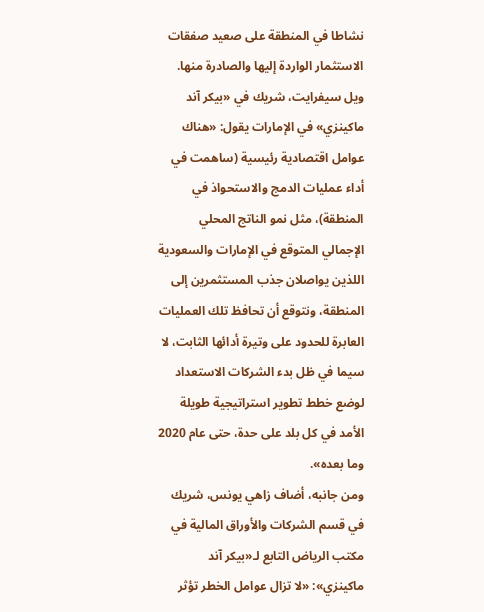نشاطا في المنطقة على صعيد صفقات الاستثمار الواردة إليها والصادرة منها.
ويل سيفرايت، شريك في «بيكر آند ماكينزي» في الإمارات يقول: «هناك عوامل اقتصادية رئيسية (ساهمت في أداء عمليات الدمج والاستحواذ في المنطقة)، مثل نمو الناتج المحلي الإجمالي المتوقع في الإمارات والسعودية اللذين يواصلان جذب المستثمرين إلى المنطقة، ونتوقع أن تحافظ تلك العمليات العابرة للحدود على وتيرة أدائها الثابت، لا سيما في ظل بدء الشركات الاستعداد لوضع خطط تطوير استراتيجية طويلة الأمد في كل بلد على حدة، حتى عام 2020 وما بعده».
ومن جانبه، أضاف زاهي يونس، شريك في قسم الشركات والأوراق المالية في مكتب الرياض التابع لـ«بيكر آند ماكينزي»: «لا تزال عوامل الخطر تؤثر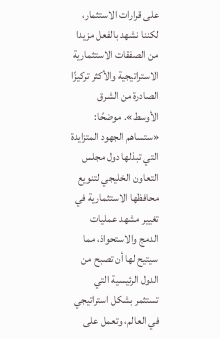على قرارات الاستثمار، لكننا نشهد بالفعل مزيدا من الصفقات الاستثمارية الاستراتيجية والأكثر تركيزًا الصادرة من الشرق الأوسط». موضحًا: «ستساهم الجهود المتزايدة التي تبذلها دول مجلس التعاون الخليجي لتنويع محافظها الاستثمارية في تغيير مشهد عمليات الدمج والاستحواذ، مما سيتيح لها أن تصبح من الدول الرئيسية التي تستثمر بشكل استراتيجي في العالم، وتعمل على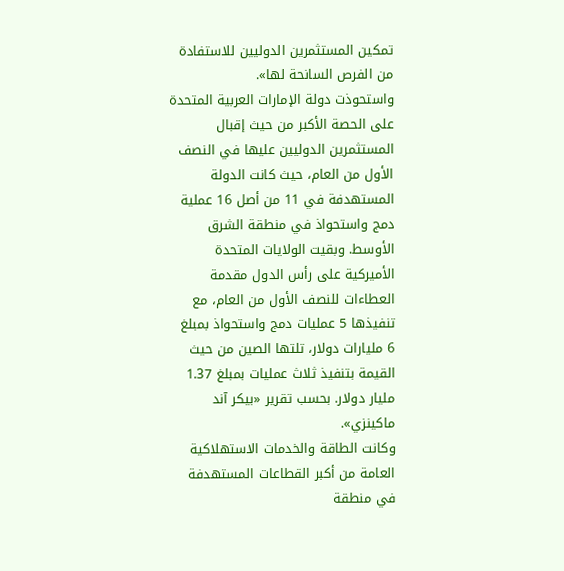تمكين المستثمرين الدوليين للاستفادة من الفرص السانحة لها».
واستحوذت دولة الإمارات العربية المتحدة على الحصة الأكبر من حيث إقبال المستثمرين الدوليين عليها في النصف الأول من العام، حيث كانت الدولة المستهدفة في 11 من أصل 16 عملية دمج واستحواذ في منطقة الشرق الأوسط. وبقيت الولايات المتحدة الأميركية على رأس الدول مقدمة العطاءات للنصف الأول من العام، مع تنفيذها 5 عمليات دمج واستحواذ بمبلغ 6 مليارات دولار، تلتها الصين من حيث القيمة بتنفيذ ثلاث عمليات بمبلغ 1.37 مليار دولار. بحسب تقرير «بيكر آند ماكينزي».
وكانت الطاقة والخدمات الاستهلاكية العامة من أكبر القطاعات المستهدفة في منطقة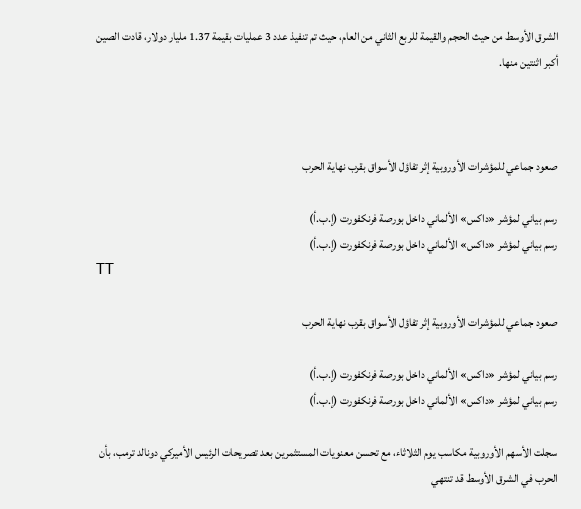الشرق الأوسط من حيث الحجم والقيمة للربع الثاني من العام، حيث تم تنفيذ عدد 3 عمليات بقيمة 1.37 مليار دولار، قادت الصين أكبر اثنتين منها.



صعود جماعي للمؤشرات الأوروبية إثر تفاؤل الأسواق بقرب نهاية الحرب

رسم بياني لمؤشر «داكس» الألماني داخل بورصة فرنكفورت (إ.ب.أ)
رسم بياني لمؤشر «داكس» الألماني داخل بورصة فرنكفورت (إ.ب.أ)
TT

صعود جماعي للمؤشرات الأوروبية إثر تفاؤل الأسواق بقرب نهاية الحرب

رسم بياني لمؤشر «داكس» الألماني داخل بورصة فرنكفورت (إ.ب.أ)
رسم بياني لمؤشر «داكس» الألماني داخل بورصة فرنكفورت (إ.ب.أ)

سجلت الأسهم الأوروبية مكاسب يوم الثلاثاء، مع تحسن معنويات المستثمرين بعد تصريحات الرئيس الأميركي دونالد ترمب، بأن الحرب في الشرق الأوسط قد تنتهي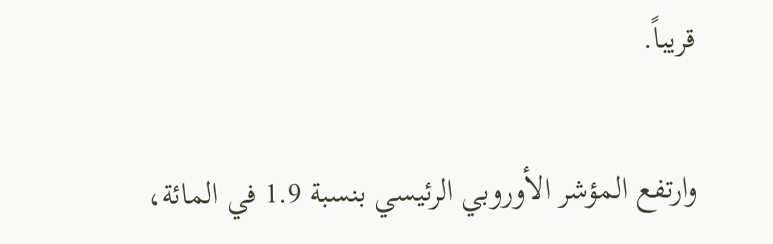قريباً.

وارتفع المؤشر الأوروبي الرئيسي بنسبة 1.9 في المائة،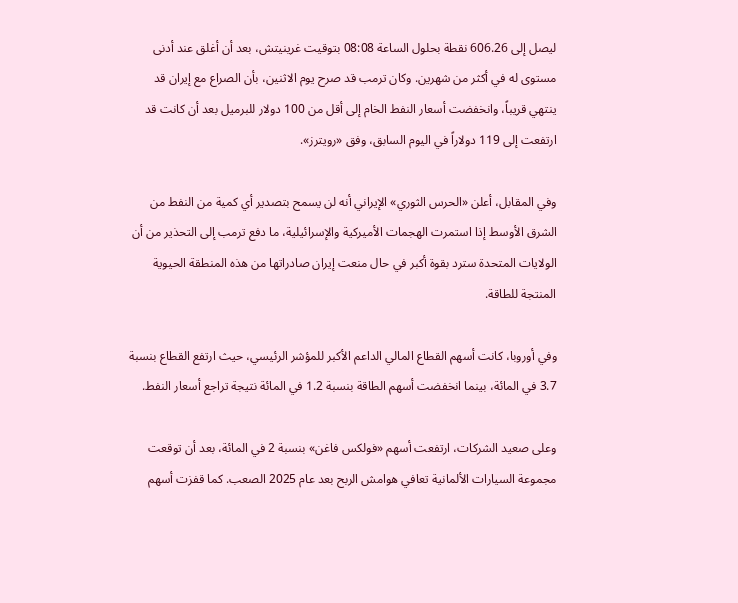ليصل إلى 606.26 نقطة بحلول الساعة 08:08 بتوقيت غرينيتش، بعد أن أغلق عند أدنى مستوى له في أكثر من شهرين. وكان ترمب قد صرح يوم الاثنين، بأن الصراع مع إيران قد ينتهي قريباً، وانخفضت أسعار النفط الخام إلى أقل من 100 دولار للبرميل بعد أن كانت قد ارتفعت إلى 119 دولاراً في اليوم السابق، وفق «رويترز».

وفي المقابل، أعلن «الحرس الثوري» الإيراني أنه لن يسمح بتصدير أي كمية من النفط من الشرق الأوسط إذا استمرت الهجمات الأميركية والإسرائيلية، ما دفع ترمب إلى التحذير من أن الولايات المتحدة سترد بقوة أكبر في حال منعت إيران صادراتها من هذه المنطقة الحيوية المنتجة للطاقة.

وفي أوروبا، كانت أسهم القطاع المالي الداعم الأكبر للمؤشر الرئيسي، حيث ارتفع القطاع بنسبة 3.7 في المائة، بينما انخفضت أسهم الطاقة بنسبة 1.2 في المائة نتيجة تراجع أسعار النفط.

وعلى صعيد الشركات، ارتفعت أسهم «فولكس فاغن» بنسبة 2 في المائة، بعد أن توقعت مجموعة السيارات الألمانية تعافي هوامش الربح بعد عام 2025 الصعب. كما قفزت أسهم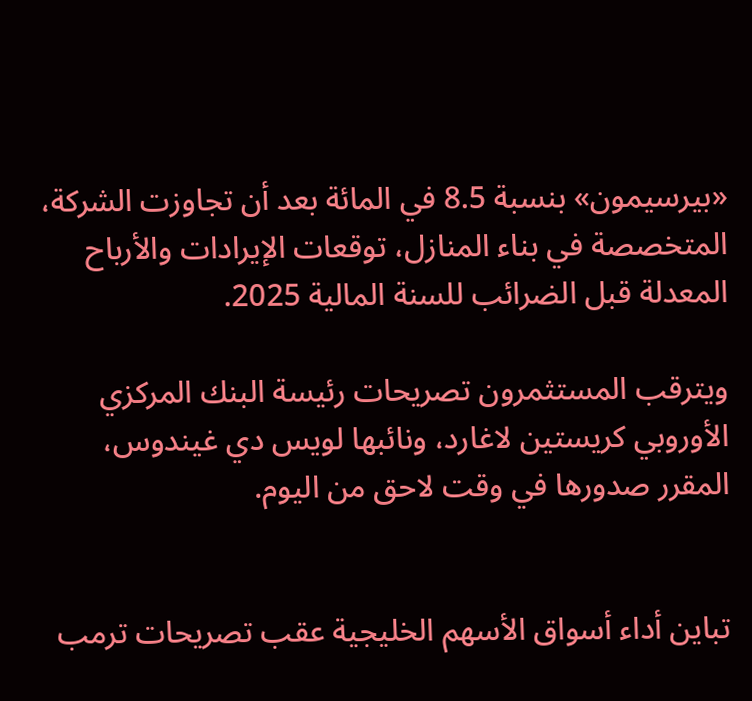«بيرسيمون» بنسبة 8.5 في المائة بعد أن تجاوزت الشركة، المتخصصة في بناء المنازل، توقعات الإيرادات والأرباح المعدلة قبل الضرائب للسنة المالية 2025.

ويترقب المستثمرون تصريحات رئيسة البنك المركزي الأوروبي كريستين لاغارد، ونائبها لويس دي غيندوس، المقرر صدورها في وقت لاحق من اليوم.


تباين أداء أسواق الأسهم الخليجية عقب تصريحات ترمب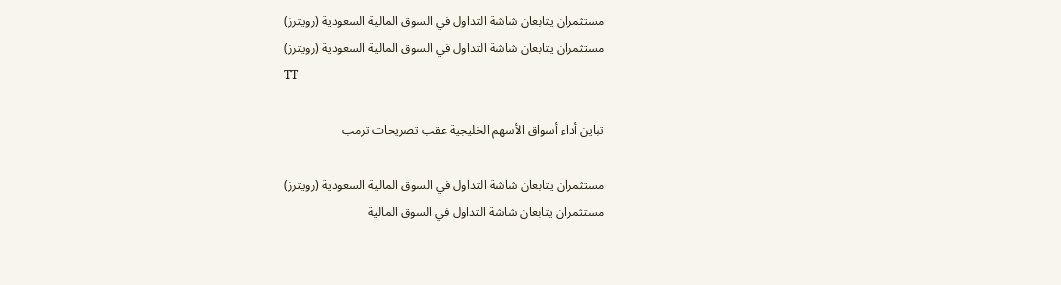مستثمران يتابعان شاشة التداول في السوق المالية السعودية (رويترز)
مستثمران يتابعان شاشة التداول في السوق المالية السعودية (رويترز)
TT

تباين أداء أسواق الأسهم الخليجية عقب تصريحات ترمب

مستثمران يتابعان شاشة التداول في السوق المالية السعودية (رويترز)
مستثمران يتابعان شاشة التداول في السوق المالية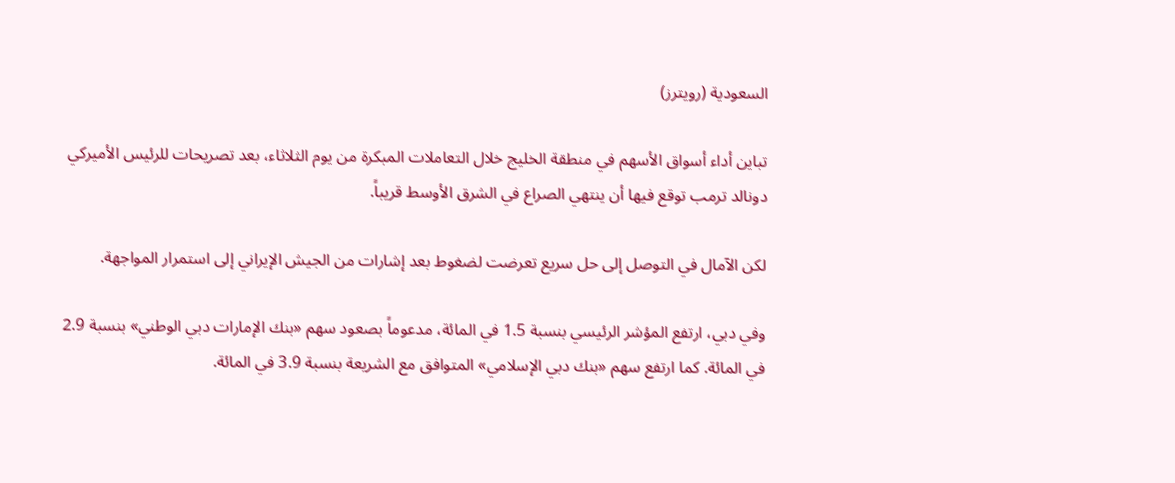السعودية (رويترز)

تباين أداء أسواق الأسهم في منطقة الخليج خلال التعاملات المبكرة من يوم الثلاثاء، بعد تصريحات للرئيس الأميركي دونالد ترمب توقع فيها أن ينتهي الصراع في الشرق الأوسط قريباً.

لكن الآمال في التوصل إلى حل سريع تعرضت لضغوط بعد إشارات من الجيش الإيراني إلى استمرار المواجهة.

وفي دبي، ارتفع المؤشر الرئيسي بنسبة 1.5 في المائة، مدعوماً بصعود سهم «بنك الإمارات دبي الوطني» بنسبة 2.9 في المائة. كما ارتفع سهم «بنك دبي الإسلامي» المتوافق مع الشريعة بنسبة 3.9 في المائة.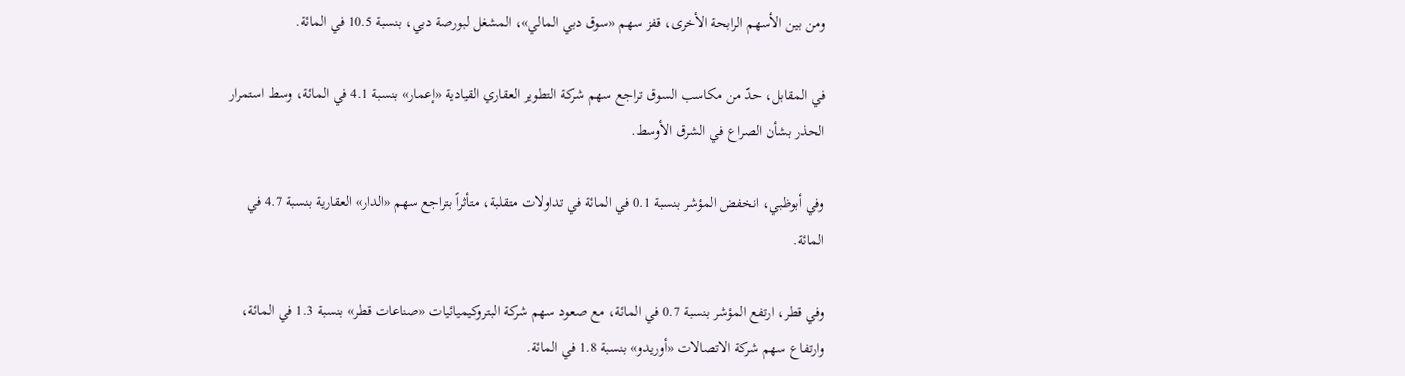ومن بين الأسهم الرابحة الأخرى، قفز سهم «سوق دبي المالي»، المشغل لبورصة دبي، بنسبة 10.5 في المائة.

في المقابل، حدّ من مكاسب السوق تراجع سهم شركة التطوير العقاري القيادية «إعمار» بنسبة 4.1 في المائة، وسط استمرار الحذر بشأن الصراع في الشرق الأوسط.

وفي أبوظبي، انخفض المؤشر بنسبة 0.1 في المائة في تداولات متقلبة، متأثراً بتراجع سهم «الدار» العقارية بنسبة 4.7 في المائة.

وفي قطر، ارتفع المؤشر بنسبة 0.7 في المائة، مع صعود سهم شركة البتروكيميائيات «صناعات قطر» بنسبة 1.3 في المائة، وارتفاع سهم شركة الاتصالات «أوريدو» بنسبة 1.8 في المائة.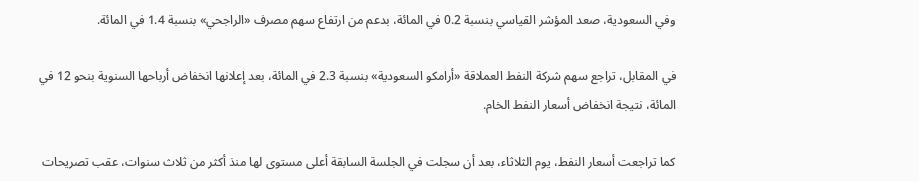وفي السعودية، صعد المؤشر القياسي بنسبة 0.2 في المائة، بدعم من ارتفاع سهم مصرف «الراجحي» بنسبة 1.4 في المائة.

في المقابل، تراجع سهم شركة النفط العملاقة «أرامكو السعودية» بنسبة 2.3 في المائة، بعد إعلانها انخفاض أرباحها السنوية بنحو 12 في المائة، نتيجة انخفاض أسعار النفط الخام.

كما تراجعت أسعار النفط، يوم الثلاثاء، بعد أن سجلت في الجلسة السابقة أعلى مستوى لها منذ أكثر من ثلاث سنوات، عقب تصريحات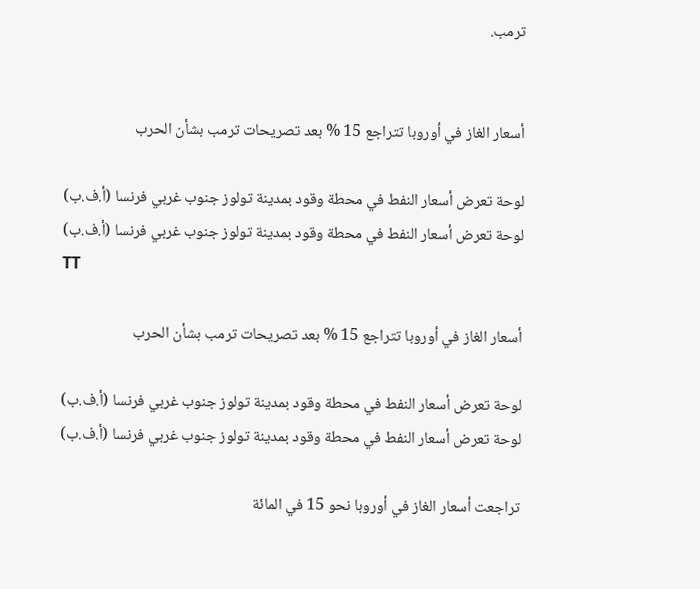ترمب.


أسعار الغاز في أوروبا تتراجع 15 % بعد تصريحات ترمب بشأن الحرب

لوحة تعرض أسعار النفط في محطة وقود بمدينة تولوز جنوب غربي فرنسا (أ.ف.ب)
لوحة تعرض أسعار النفط في محطة وقود بمدينة تولوز جنوب غربي فرنسا (أ.ف.ب)
TT

أسعار الغاز في أوروبا تتراجع 15 % بعد تصريحات ترمب بشأن الحرب

لوحة تعرض أسعار النفط في محطة وقود بمدينة تولوز جنوب غربي فرنسا (أ.ف.ب)
لوحة تعرض أسعار النفط في محطة وقود بمدينة تولوز جنوب غربي فرنسا (أ.ف.ب)

تراجعت أسعار الغاز في أوروبا نحو 15 في المائة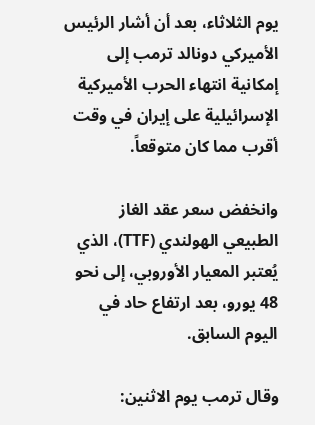يوم الثلاثاء، بعد أن أشار الرئيس الأميركي دونالد ترمب إلى إمكانية انتهاء الحرب الأميركية الإسرائيلية على إيران في وقت أقرب مما كان متوقعاً.

وانخفض سعر عقد الغاز الطبيعي الهولندي (TTF)، الذي يُعتبر المعيار الأوروبي، إلى نحو 48 يورو، بعد ارتفاع حاد في اليوم السابق.

وقال ترمب يوم الاثنين: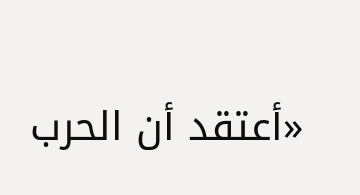«أعتقد أن الحرب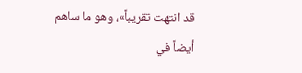قد انتهت تقريباً»، وهو ما ساهم أيضاً في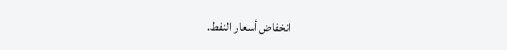انخفاض أسعار النفط.